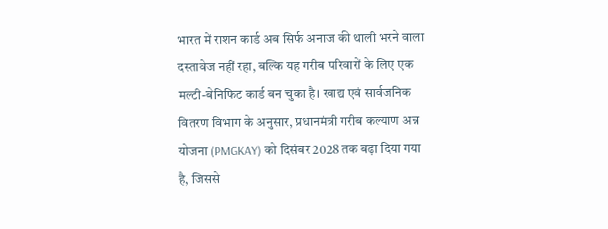भारत में राशन कार्ड अब सिर्फ अनाज की थाली भरने वाला दस्तावेज नहीं रहा, बल्कि यह गरीब परिवारों के लिए एक मल्टी-बेनिफिट कार्ड बन चुका है। खाद्य एवं सार्वजनिक वितरण विभाग के अनुसार, प्रधानमंत्री गरीब कल्याण अन्न योजना (PMGKAY) को दिसंबर 2028 तक बढ़ा दिया गया है, जिससे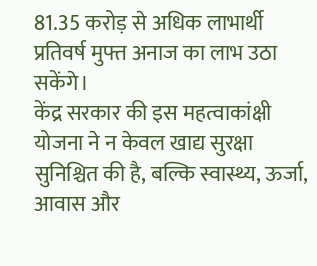81.35 करोड़ से अधिक लाभार्थी प्रतिवर्ष मुफ्त अनाज का लाभ उठा सकेंगे।
केंद्र सरकार की इस महत्वाकांक्षी योजना ने न केवल खाद्य सुरक्षा सुनिश्चित की है, बल्कि स्वास्थ्य, ऊर्जा, आवास और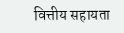वित्तीय सहायता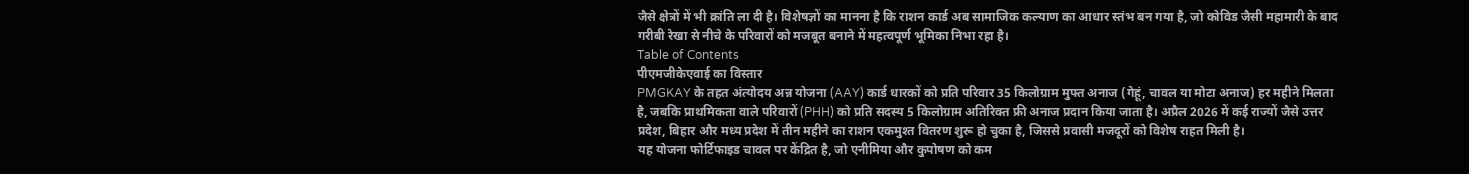जैसे क्षेत्रों में भी क्रांति ला दी है। विशेषज्ञों का मानना है कि राशन कार्ड अब सामाजिक कल्याण का आधार स्तंभ बन गया है, जो कोविड जैसी महामारी के बाद गरीबी रेखा से नीचे के परिवारों को मजबूत बनाने में महत्वपूर्ण भूमिका निभा रहा है।
Table of Contents
पीएमजीकेएवाई का विस्तार
PMGKAY के तहत अंत्योदय अन्न योजना (AAY) कार्ड धारकों को प्रति परिवार 35 किलोग्राम मुफ्त अनाज (गेहूं, चावल या मोटा अनाज) हर महीने मिलता है, जबकि प्राथमिकता वाले परिवारों (PHH) को प्रति सदस्य 5 किलोग्राम अतिरिक्त फ्री अनाज प्रदान किया जाता है। अप्रैल 2026 में कई राज्यों जैसे उत्तर प्रदेश, बिहार और मध्य प्रदेश में तीन महीने का राशन एकमुश्त वितरण शुरू हो चुका है, जिससे प्रवासी मजदूरों को विशेष राहत मिली है।
यह योजना फोर्टिफाइड चावल पर केंद्रित है, जो एनीमिया और कुपोषण को कम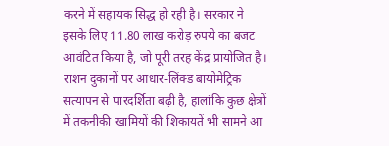करने में सहायक सिद्ध हो रही है। सरकार ने इसके लिए 11.80 लाख करोड़ रुपये का बजट आवंटित किया है, जो पूरी तरह केंद्र प्रायोजित है। राशन दुकानों पर आधार-लिंक्ड बायोमेट्रिक सत्यापन से पारदर्शिता बढ़ी है, हालांकि कुछ क्षेत्रों में तकनीकी खामियों की शिकायतें भी सामने आ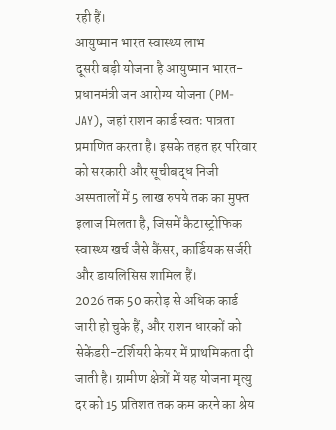रही हैं।
आयुष्मान भारत स्वास्थ्य लाभ
दूसरी बड़ी योजना है आयुष्मान भारत-प्रधानमंत्री जन आरोग्य योजना (PM-JAY), जहां राशन कार्ड स्वतः पात्रता प्रमाणित करता है। इसके तहत हर परिवार को सरकारी और सूचीबद्ध निजी अस्पतालों में 5 लाख रुपये तक का मुफ्त इलाज मिलता है, जिसमें कैटास्ट्रोफिक स्वास्थ्य खर्च जैसे कैंसर, कार्डियक सर्जरी और डायलिसिस शामिल हैं।
2026 तक 50 करोड़ से अधिक कार्ड जारी हो चुके हैं, और राशन धारकों को सेकेंडरी-टर्शियरी केयर में प्राथमिकता दी जाती है। ग्रामीण क्षेत्रों में यह योजना मृत्यु दर को 15 प्रतिशत तक कम करने का श्रेय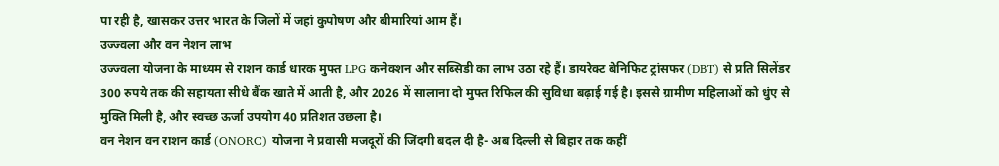पा रही है, खासकर उत्तर भारत के जिलों में जहां कुपोषण और बीमारियां आम हैं।
उज्ज्वला और वन नेशन लाभ
उज्ज्वला योजना के माध्यम से राशन कार्ड धारक मुफ्त LPG कनेक्शन और सब्सिडी का लाभ उठा रहे हैं। डायरेक्ट बेनिफिट ट्रांसफर (DBT) से प्रति सिलेंडर 300 रुपये तक की सहायता सीधे बैंक खाते में आती है, और 2026 में सालाना दो मुफ्त रिफिल की सुविधा बढ़ाई गई है। इससे ग्रामीण महिलाओं को धुंए से मुक्ति मिली है, और स्वच्छ ऊर्जा उपयोग 40 प्रतिशत उछला है।
वन नेशन वन राशन कार्ड (ONORC) योजना ने प्रवासी मजदूरों की जिंदगी बदल दी है- अब दिल्ली से बिहार तक कहीं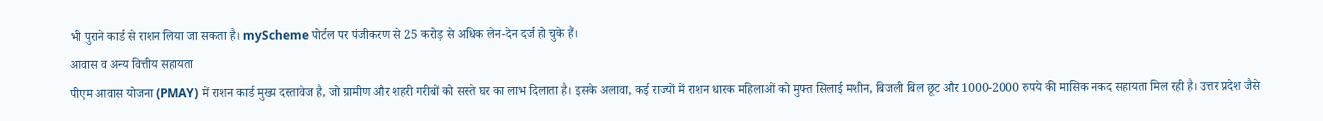भी पुराने कार्ड से राशन लिया जा सकता है। myScheme पोर्टल पर पंजीकरण से 25 करोड़ से अधिक लेन-देन दर्ज हो चुके हैं।
आवास व अन्य वित्तीय सहायता
पीएम आवास योजना (PMAY) में राशन कार्ड मुख्य दस्तावेज है, जो ग्रामीण और शहरी गरीबों को सस्ते घर का लाभ दिलाता है। इसके अलावा, कई राज्यों में राशन धारक महिलाओं को मुफ्त सिलाई मशीन, बिजली बिल छूट और 1000-2000 रुपये की मासिक नकद सहायता मिल रही है। उत्तर प्रदेश जैसे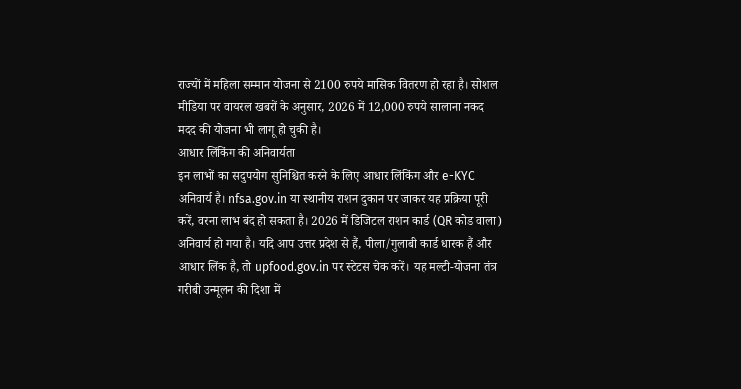राज्यों में महिला सम्मान योजना से 2100 रुपये मासिक वितरण हो रहा है। सोशल मीडिया पर वायरल खबरों के अनुसार, 2026 में 12,000 रुपये सालाना नकद मदद की योजना भी लागू हो चुकी है।
आधार लिंकिंग की अनिवार्यता
इन लाभों का सदुपयोग सुनिश्चित करने के लिए आधार लिंकिंग और e-KYC अनिवार्य है। nfsa.gov.in या स्थानीय राशन दुकान पर जाकर यह प्रक्रिया पूरी करें, वरना लाभ बंद हो सकता है। 2026 में डिजिटल राशन कार्ड (QR कोड वाला) अनिवार्य हो गया है। यदि आप उत्तर प्रदेश से हैं, पीला/गुलाबी कार्ड धारक हैं और आधार लिंक है, तो upfood.gov.in पर स्टेटस चेक करें। यह मल्टी-योजना तंत्र गरीबी उन्मूलन की दिशा में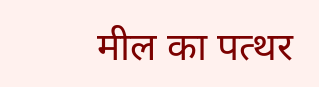मील का पत्थर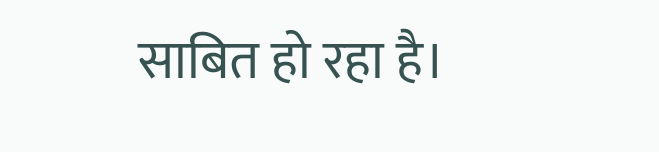साबित हो रहा है।